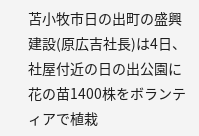苫小牧市日の出町の盛興建設(原広吉社長)は4日、社屋付近の日の出公園に花の苗1400株をボランティアで植栽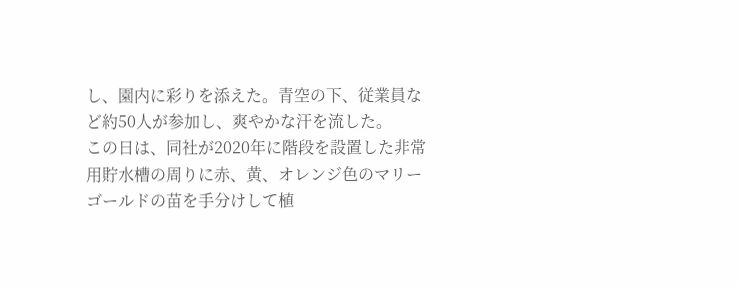し、園内に彩りを添えた。青空の下、従業員など約50人が参加し、爽やかな汗を流した。
この日は、同社が2020年に階段を設置した非常用貯水槽の周りに赤、黄、オレンジ色のマリーゴールドの苗を手分けして植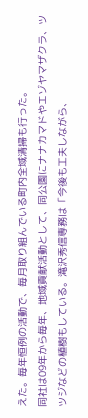えた。毎年恒例の活動で、毎月取り組んでいる町内全域清掃も行った。
同社は09年から毎年、地域貢献活動として、同公園にナナカマドやエゾヤマザクラ、ツツジなどの植樹もしている。滝沢秀信専務は「今後も工夫しながら、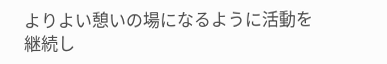よりよい憩いの場になるように活動を継続し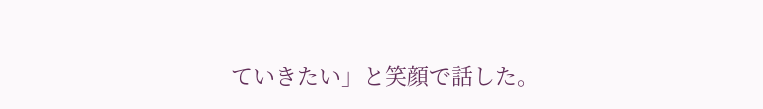ていきたい」と笑顔で話した。